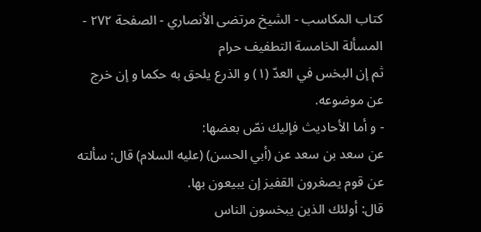كتاب المكاسب - الشيخ مرتضى الأنصاري - الصفحة ٢٧٢ - المسألة الخامسة التطفيف حرام
ثم إن البخس في العدّ (١) و الذرع يلحق به حكما و إن خرج عن موضوعه.
- و أما الأحاديث فإليك نصّ بعضها:
عن سعد بن سعد عن (أبي الحسن) (عليه السلام) قال: سألته عن قوم يصغرون القفيز إن يبيعون بها.
قال: أولئك الذين يبخسون الناس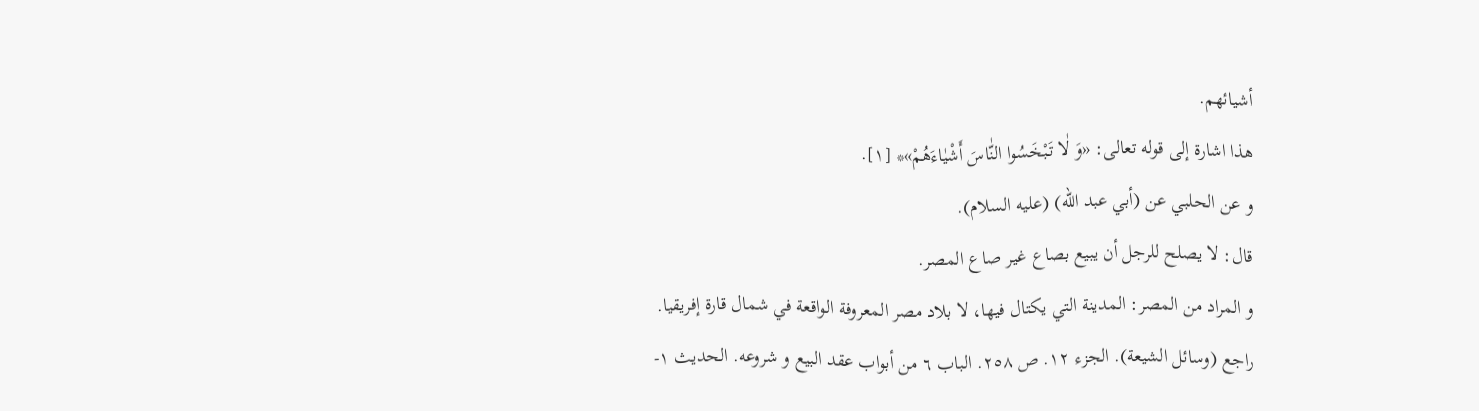أشيائهم.
هذا اشارة إلى قوله تعالى: «وَ لٰا تَبْخَسُوا النّٰاسَ أَشْيٰاءَهُمْ»* [١].
و عن الحلبي عن (أبي عبد اللّه) (عليه السلام).
قال: لا يصلح للرجل أن يبيع بصاع غير صاع المصر.
و المراد من المصر: المدينة التي يكتال فيها، لا بلاد مصر المعروفة الواقعة في شمال قارة إفريقيا.
راجع (وسائل الشيعة). الجزء ١٢. ص ٢٥٨. الباب ٦ من أبواب عقد البيع و شروعه. الحديث ١-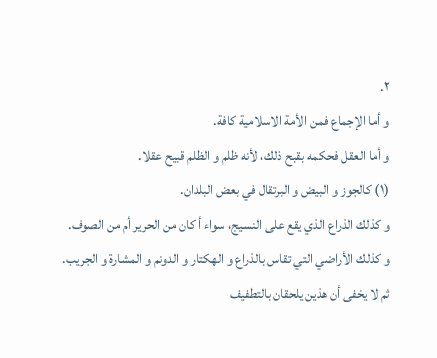٢.
و أما الإجماع فمن الأمة الاسلامية كافة.
و أما العقل فحكمه بقبح ذلك، لأنه ظلم و الظلم قبيح عقلا.
(١) كالجوز و البيض و البرتقال في بعض البلدان.
و كذلك الذراع الذي يقع على النسيج، سواء أ كان من الحرير أم من الصوف.
و كذلك الأراضي التي تقاس بالذراع و الهكتار و الدونم و المشارة و الجريب.
ثم لا يخفى أن هذين يلحقان بالتطفيف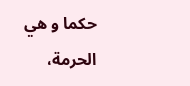حكما و هي الحرمة،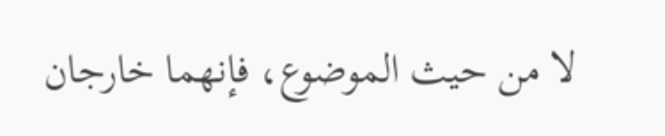لا من حيث الموضوع، فإنهما خارجان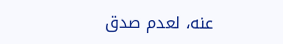عنه، لعدم صدق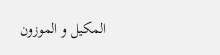المكيل و الموزون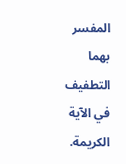المفسر بهما التطفيف في الآية الكريمة.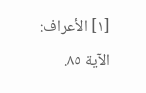[١] الأعراف: الآية ٨٥.